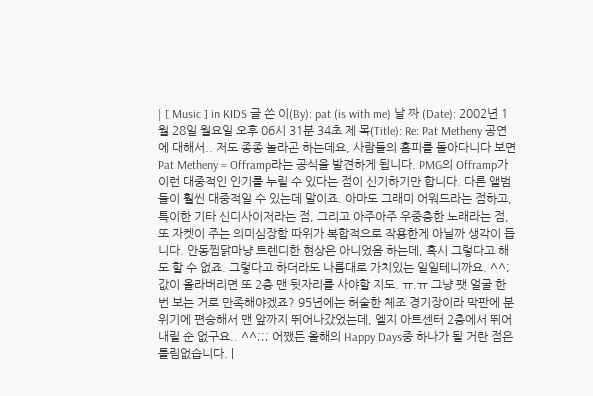| [ Music ] in KIDS 글 쓴 이(By): pat (is with me) 날 짜 (Date): 2002년 1월 28일 월요일 오후 06시 31분 34초 제 목(Title): Re: Pat Metheny 공연에 대해서.. 저도 종종 놀라곤 하는데요, 사람들의 홈피를 돌아다니다 보면 Pat Metheny = Offramp라는 공식을 발견하게 됩니다. PMG의 Offramp가 이런 대중적인 인기를 누릴 수 있다는 점이 신기하기만 합니다. 다른 앨범들이 훨씬 대중적일 수 있는데 말이죠. 아마도 그래미 어워드라는 점하고, 특이한 기타 신디사이저라는 점, 그리고 아주아주 우중충한 노래라는 점, 또 자켓이 주는 의미심장함 따위가 복합적으로 작용한게 아닐까 생각이 듭니다. 안동찜닭마냥 트렌디한 현상은 아니었음 하는데, 혹시 그렇다고 해도 할 수 없죠. 그렇다고 하더라도 나름대로 가치있는 일일테니까요. ^^; 값이 올라버리면 또 2층 맨 뒷자리를 사야할 지도. ㅠ.ㅠ 그냥 팻 얼굴 한번 보는 거로 만족해야겠죠? 95년에는 허술한 체조 경기장이라 막판에 분위기에 편승해서 맨 앞까지 뛰어나갔었는데, 엘지 아트센터 2층에서 뛰어내릴 순 없구요.. ^^;;; 어쨌든 올해의 Happy Days중 하나가 될 거란 점은 틀림없습니다. |